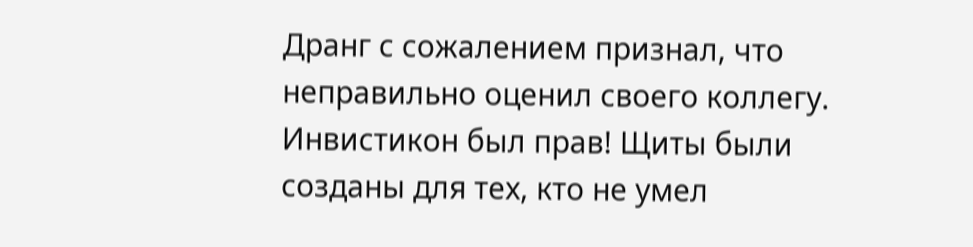Дранг с сожалением признал, что неправильно оценил своего коллегу. Инвистикон был прав! Щиты были созданы для тех, кто не умел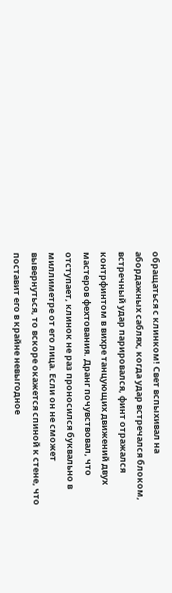обращаться с клинком! Свет вспыхивал на абордажных саблях, когда удар встречался блоком, встречный удар парировался, финт отражался контрфинтом в вихре танцующих движений двух мастеров фехтования. Дранг почувствовал, что отступает, клинок не раз проносился буквально в миллиметре от его лица. Если он не сможет вывернуться, то вскоре окажется спиной к стене, что поставит его в крайне невыгодное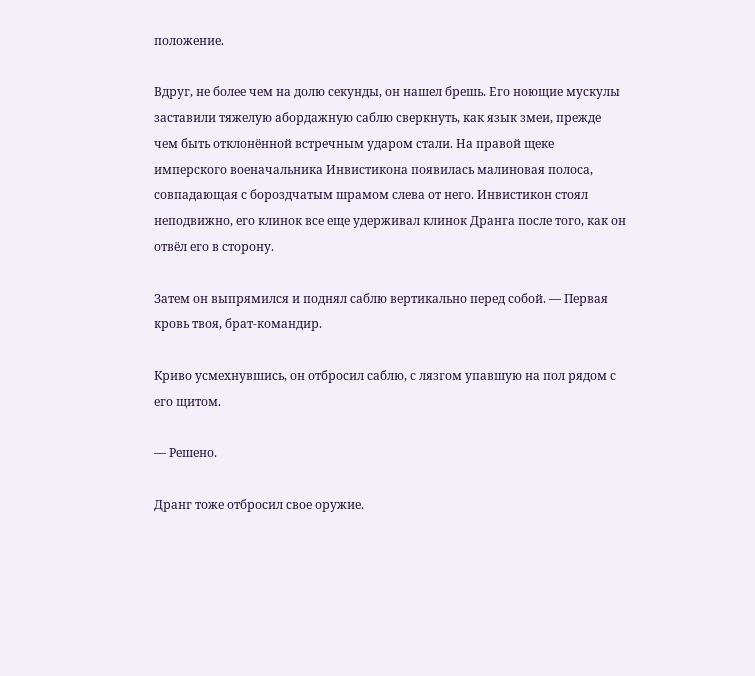положение.

Вдруг, не более чем на долю секунды, он нашел брешь. Его ноющие мускулы заставили тяжелую абордажную саблю сверкнуть, как язык змеи, прежде чем быть отклонённой встречным ударом стали. На правой щеке имперского военачальника Инвистикона появилась малиновая полоса, совпадающая с бороздчатым шрамом слева от него. Инвистикон стоял неподвижно, его клинок все еще удерживал клинок Дранга после того, как он отвёл его в сторону.

Затем он выпрямился и поднял саблю вертикально перед собой. — Первая кровь твоя, брат-командир.

Криво усмехнувшись, он отбросил саблю, с лязгом упавшую на пол рядом с его щитом.

— Решено.

Дранг тоже отбросил свое оружие.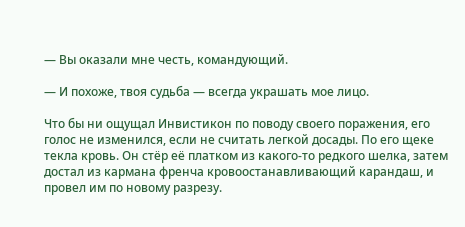— Вы оказали мне честь, командующий.

— И похоже, твоя судьба — всегда украшать мое лицо.

Что бы ни ощущал Инвистикон по поводу своего поражения, его голос не изменился, если не считать легкой досады. По его щеке текла кровь. Он стёр её платком из какого-то редкого шелка, затем достал из кармана френча кровоостанавливающий карандаш, и провел им по новому разрезу.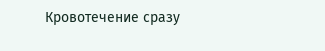Кровотечение сразу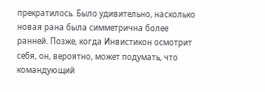прекратилось. Было удивительно, насколько новая рана была симметрична более ранней. Позже, когда Инвистикон осмотрит себя, он, вероятно, может подумать, что командующий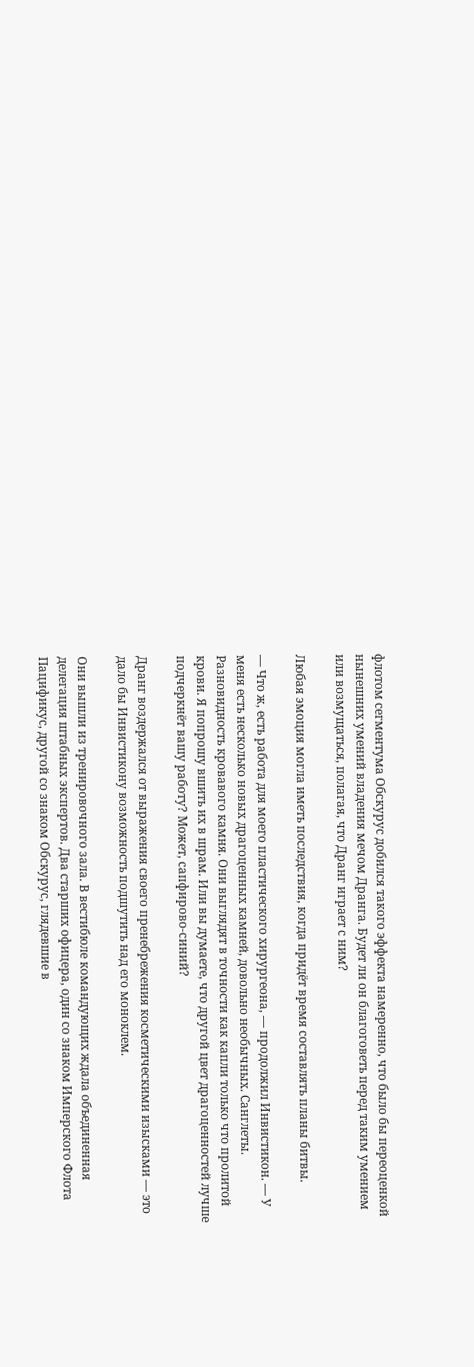флотом сегментума Обскурус добился такого эффекта намеренно, что было бы переоценкой нынешних умений владения мечом Дранга. Будет ли он благоговеть перед таким умением или возмущаться, полагая, что Дранг играет с ним?

Любая эмоция могла иметь последствия, когда придёт время составлять планы битвы.

— Что ж, есть работа для моего пластического хирургеона, — продолжил Инвистикон. — У меня есть несколько новых драгоценных камней, довольно необычных. Санглеты. Разновидность кровавого камня. Они выглядят в точности как капли только что пролитой крови. Я попрошу вшить их в шрам. Или вы думаете, что другой цвет драгоценностей лучше подчеркнёт вашу работу? Может, сапфирово-синий?

Дранг воздержался от выражения своего пренебрежения косметическими изысками — это дало бы Инвистикону возможность подшутить над его моноклем.

Они вышли из тренировочного зала. В вестибюле командующих ждала объединенная делегация штабных экспертов. Два старших офицера, один со знаком Имперского Флота Пацификус, другой со знаком Обскурус, глядевшие в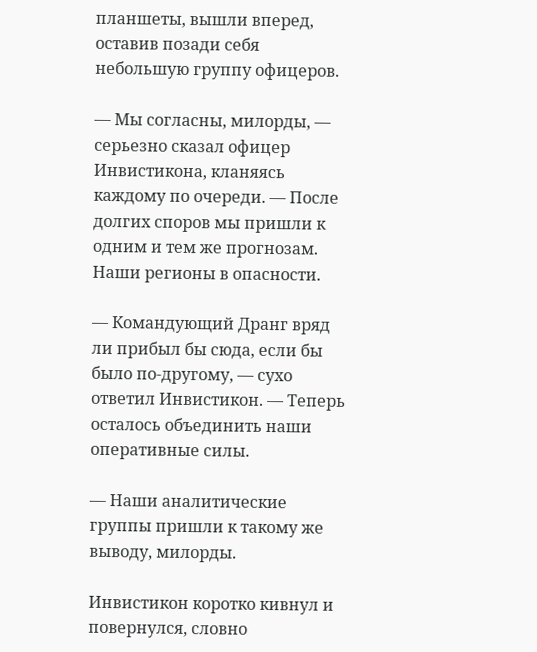планшеты, вышли вперед, оставив позади себя небольшую группу офицеров.

— Мы согласны, милорды, — серьезно сказал офицер Инвистикона, кланяясь каждому по очереди. — После долгих споров мы пришли к одним и тем же прогнозам. Наши регионы в опасности.

— Командующий Дранг вряд ли прибыл бы сюда, если бы было по-другому, — сухо ответил Инвистикон. — Теперь осталось объединить наши оперативные силы.

— Наши аналитические группы пришли к такому же выводу, милорды.

Инвистикон коротко кивнул и повернулся, словно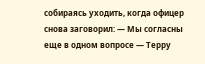собираясь уходить, когда офицер снова заговорил: — Мы согласны еще в одном вопросе — Терру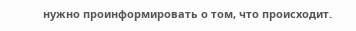нужно проинформировать о том, что происходит.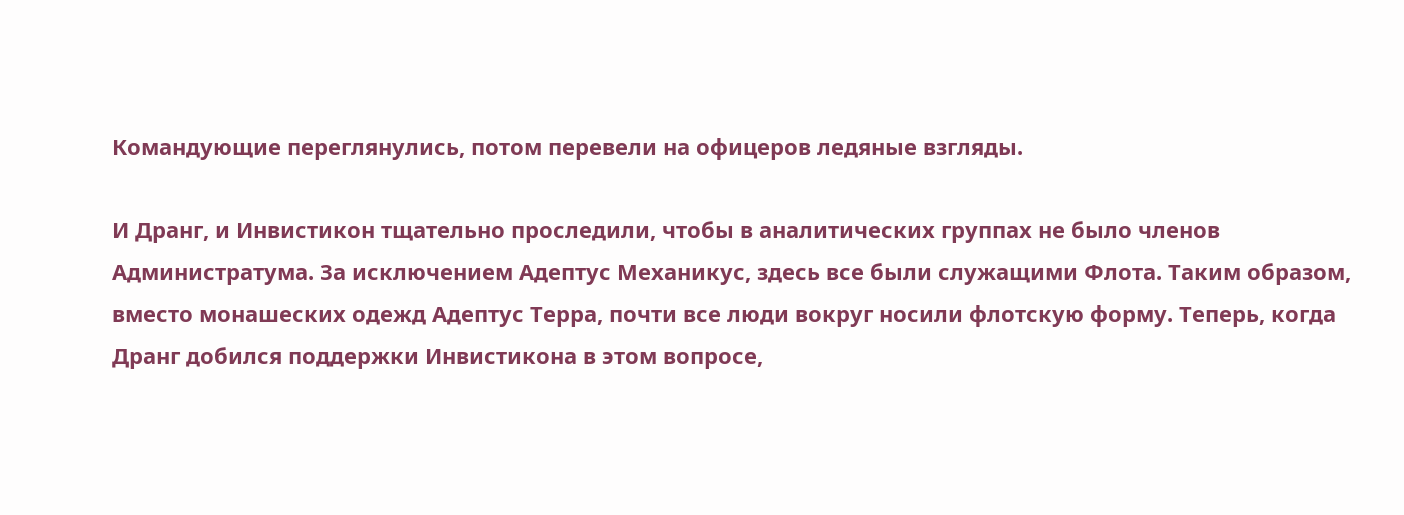Командующие переглянулись, потом перевели на офицеров ледяные взгляды.

И Дранг, и Инвистикон тщательно проследили, чтобы в аналитических группах не было членов Администратума. За исключением Адептус Механикус, здесь все были служащими Флота. Таким образом, вместо монашеских одежд Адептус Терра, почти все люди вокруг носили флотскую форму. Теперь, когда Дранг добился поддержки Инвистикона в этом вопросе,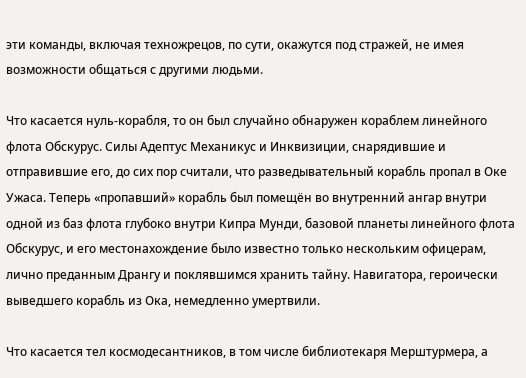эти команды, включая техножрецов, по сути, окажутся под стражей, не имея возможности общаться с другими людьми.

Что касается нуль-корабля, то он был случайно обнаружен кораблем линейного флота Обскурус. Силы Адептус Механикус и Инквизиции, снарядившие и отправившие его, до сих пор считали, что разведывательный корабль пропал в Оке Ужаса. Теперь «пропавший» корабль был помещён во внутренний ангар внутри одной из баз флота глубоко внутри Кипра Мунди, базовой планеты линейного флота Обскурус, и его местонахождение было известно только нескольким офицерам, лично преданным Дрангу и поклявшимся хранить тайну. Навигатора, героически выведшего корабль из Ока, немедленно умертвили.

Что касается тел космодесантников, в том числе библиотекаря Мерштурмера, а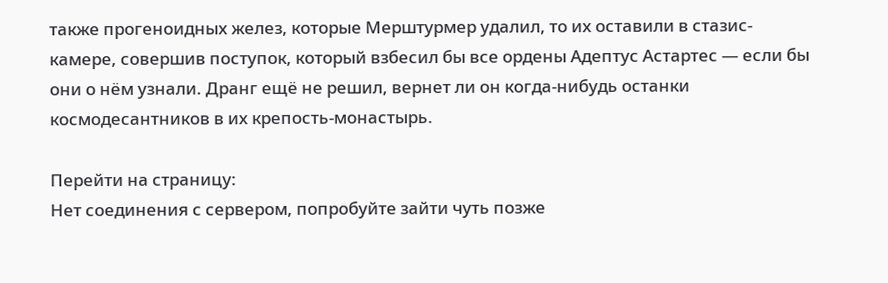также прогеноидных желез, которые Мерштурмер удалил, то их оставили в стазис-камере, совершив поступок, который взбесил бы все ордены Адептус Астартес — если бы они о нём узнали. Дранг ещё не решил, вернет ли он когда-нибудь останки космодесантников в их крепость-монастырь.

Перейти на страницу:
Нет соединения с сервером, попробуйте зайти чуть позже